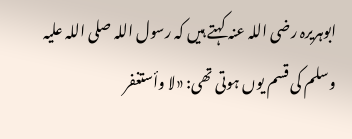ابوہریرہ رضی اللہ عنہ کہتے ہیں کہ رسول اللہ صلی اللہ علیہ وسلم کی قسم یوں ہوتی تھی: «لا وأستغفر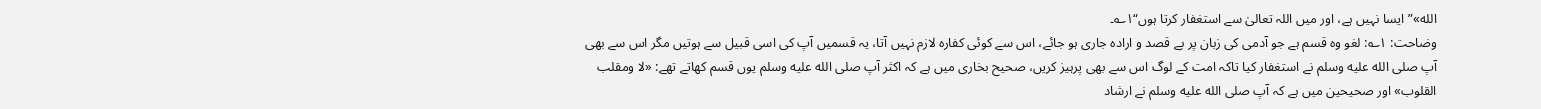الله»”ایسا نہیں ہے، اور میں اللہ تعالیٰ سے استغفار کرتا ہوں“۱؎۔
وضاحت: ۱؎: لغو وہ قسم ہے جو آدمی کی زبان پر بے قصد و ارادہ جاری ہو جائے، اس سے کوئی کفارہ لازم نہیں آتا، یہ قسمیں آپ کی اسی قبیل سے ہوتیں مگر اس سے بھی آپ صلى الله عليه وسلم نے استغفار کیا تاکہ امت کے لوگ اس سے بھی پرہیز کریں، صحیح بخاری میں ہے کہ اکثر آپ صلى الله عليه وسلم یوں قسم کھاتے تھے: «لا ومقلب القلوب» اور صحیحین میں ہے کہ آپ صلى الله عليه وسلم نے ارشاد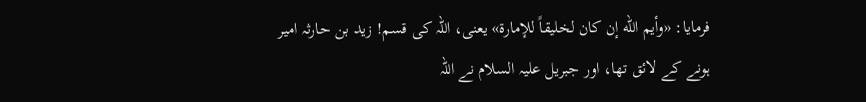فرمایا: «وأيم الله إن كان لخليقاً للإمارة» یعنی، اللہ کی قسم! زید بن حارثہ امیر ہونے کے لائق تھا، اور جبریل علیہ السلام نے اللہ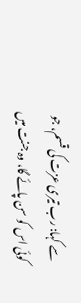سے کہا: رب تیری عزت کی قسم، جو کوئی اس کو سن پائے گا، وہ جنت میں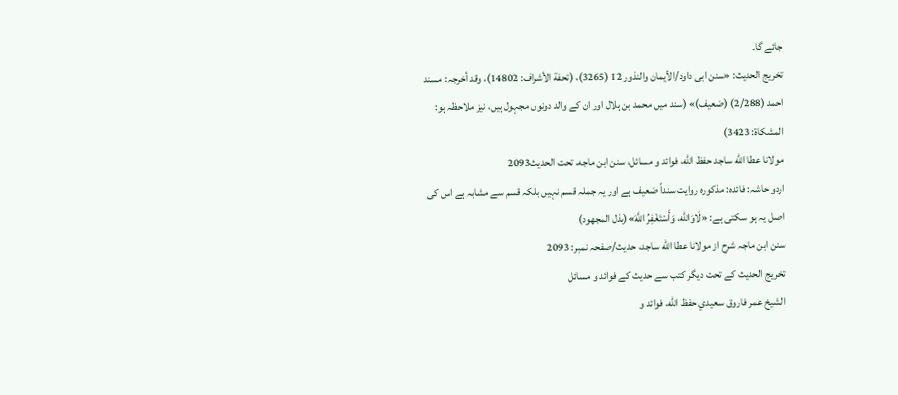جائے گا۔
تخریج الحدیث: «سنن ابی داود/الأیمان والنذور 12 (3265)، (تحفة الأشراف: 14802)، وقد أخرجہ: مسند احمد (2/288) (ضعیف)» (سند میں محمد بن ہلال اور ان کے والد دونوں مجہول ہیں، نیز ملاحظہ ہو: المشکاة: 3423)
مولانا عطا الله ساجد حفظ الله، فوائد و مسائل، سنن ابن ماجه، تحت الحديث2093
اردو حاشہ: فائدہ: مذکورہ روایت سنداً ضعیف ہے اور یہ جملہ قسم نہیں بلکہ قسم سے مشابہ ہے اس کی اصل یہ ہو سکتی ہے: «لَاوَالله، وَأَسْتَغْفِرُ اللَّهَ»(بذل المجھود)
سنن ابن ماجہ شرح از مولانا عطا الله ساجد، حدیث/صفحہ نمبر: 2093
تخریج الحدیث کے تحت دیگر کتب سے حدیث کے فوائد و مسائل
الشيخ عمر فاروق سعيدي حفظ الله، فوائد و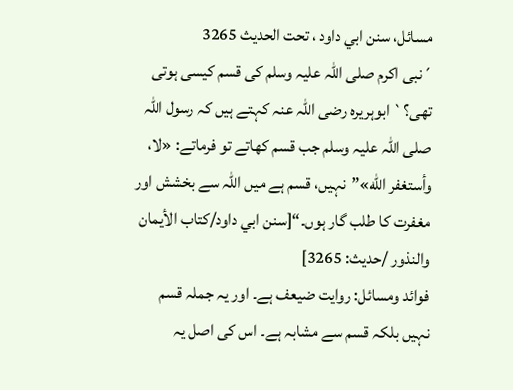مسائل، سنن ابي داود ، تحت الحديث 3265
´نبی اکرم صلی اللہ علیہ وسلم کی قسم کیسی ہوتی تھی؟` ابوہریرہ رضی اللہ عنہ کہتے ہیں کہ رسول اللہ صلی اللہ علیہ وسلم جب قسم کھاتے تو فرماتے: «لا، وأستغفر الله»”نہیں، قسم ہے میں اللہ سے بخشش اور مغفرت کا طلب گار ہوں۔“[سنن ابي داود/كتاب الأيمان والنذور /حدیث: 3265]
فوائد ومسائل: روایت ضیعف ہے۔ اور یہ جملہ قسم نہیں بلکہ قسم سے مشابہ ہے۔ اس کی اصل یہ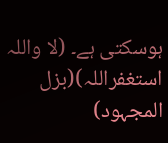ہوسکتی ہے۔ (لا واللہ استغفراللہ)(بزل المجہود)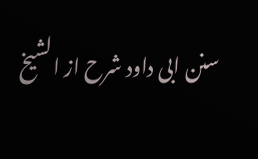سنن ابی داود شرح از الشیخ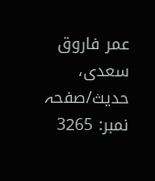عمر فاروق سعدی، حدیث/صفحہ نمبر: 3265